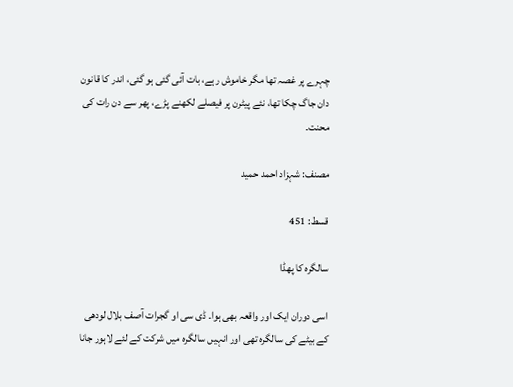چہرے پر غصہ تھا مگر خاموش رہے، بات آئی گئی ہو گئی، اندر کا قانون دان جاگ چکا تھا، نئے پیٹرن پر فیصلے لکھنے پڑے، پھر سے دن رات کی محنت۔

مصنف: شہزاد احمد حمید

قسط: 451

سالگرہ کا پھڈا

اسی دوران ایک اور واقعہ بھی ہوا۔ ڈی سی او گجرات آصف بلال لودھی کے بیٹے کی سالگرہ تھی اور انہیں سالگرہ میں شرکت کے لئے لاہور جانا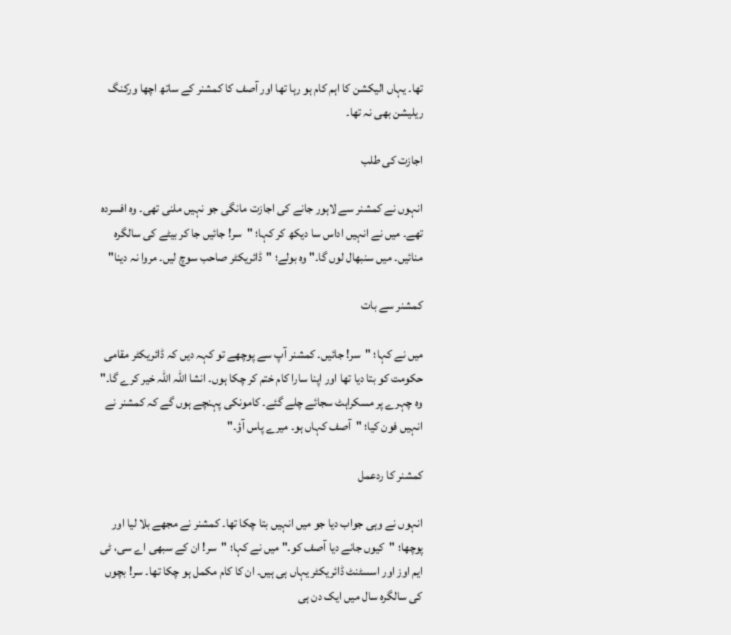تھا۔ یہاں الیکشن کا اہم کام ہو رہا تھا اور آصف کا کمشنر کے ساتھ اچھا ورکنگ ریلیشن بھی نہ تھا۔

اجازت کی طلب

انہوں نے کمشنر سے لاہور جانے کی اجازت مانگی جو نہیں ملنی تھی۔ وہ افسردہ تھے۔ میں نے انہیں اداس سا دیکھ کر کہا؛ "سر! جائیں جا کر بیٹے کی سالگرہ منائیں۔ میں سنبھال لوں گا۔" وہ بولے؛ "ڈائریکٹر صاحب سوچ لیں۔ مروا نہ دینا"

کمشنر سے بات

میں نے کہا؛ "سر! جائیں۔ کمشنر آپ سے پوچھے تو کہہ دیں کہ ڈائریکٹر مقامی حکومت کو بتا دیا تھا اور اپنا سارا کام ختم کر چکا ہوں۔ انشا اللہ اللہ خیر کرے گا۔" وہ چہرے پر مسکراہٹ سجائے چلے گئے۔ کامونکی پہنچے ہوں گے کہ کمشنر نے انہیں فون کیا؛ "آصف کہاں ہو۔ میرے پاس آؤ۔"

کمشنر کا ردعمل

انہوں نے وہی جواب دیا جو میں انہیں بتا چکا تھا۔ کمشنر نے مجھے بلا لیا اور پوچھا؛ "کیوں جانے دیا آصف کو۔" میں نے کہا؛ "سر! ان کے سبھی اے سی، ٹی ایم اوز اور اسسٹنٹ ڈائریکٹر یہاں ہی ہیں۔ ان کا کام مکمل ہو چکا تھا۔ سر! بچوں کی سالگرہ سال میں ایک دن ہی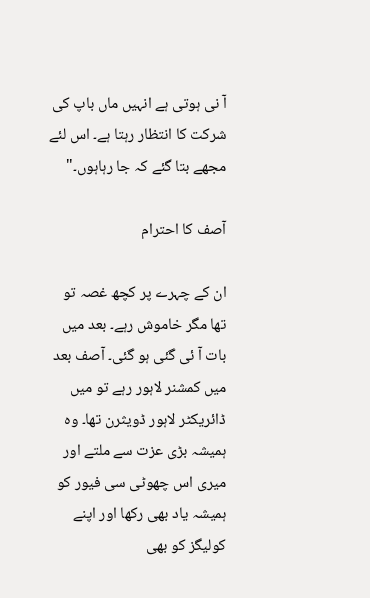آ نی ہوتی ہے انہیں ماں باپ کی شرکت کا انتظار رہتا ہے۔ اس لئے مجھے بتا گئے کہ جا رہاہوں۔"

آصف کا احترام

ان کے چہرے پر کچھ غصہ تو تھا مگر خاموش رہے۔ بعد میں بات آ ئی گئی ہو گئی۔ آصف بعد میں کمشنر لاہور رہے تو میں ڈائریکٹر لاہور ڈویثرن تھا۔ وہ ہمیشہ بڑی عزت سے ملتے اور میری اس چھوٹی سی فیور کو ہمیشہ یاد بھی رکھا اور اپنے کولیگز کو بھی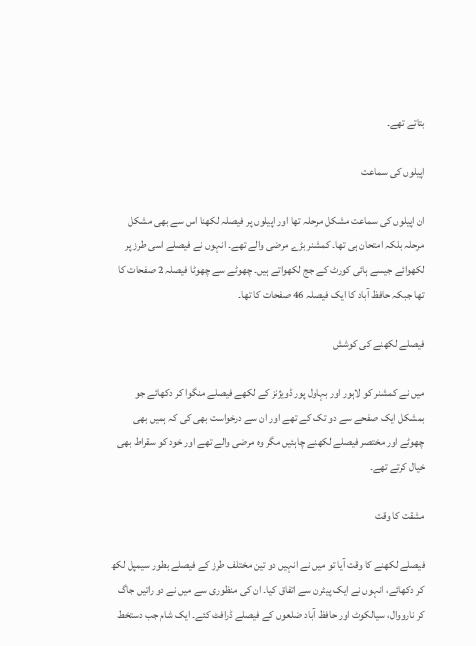بتاتے تھے۔

اپیلوں کی سماعت

ان اپیلوں کی سماعت مشکل مرحلہ تھا اور اپیلوں پر فیصلہ لکھنا اس سے بھی مشکل مرحلہ بلکہ امتحان ہی تھا۔ کمشنر بڑے مرضی والے تھے۔ انہوں نے فیصلے اسی طرز پر لکھوائے جیسے ہائی کورٹ کے جج لکھواتے ہیں۔ چھوٹے سے چھوٹا فیصلہ 2 صفحات کا تھا جبکہ حافظ آباد کا ایک فیصلہ 46 صفحات کا تھا۔

فیصلے لکھنے کی کوشش

میں نے کمشنر کو لاہور اور بہاول پور ڈویژنز کے لکھے فیصلے منگوا کر دکھائے جو بمشکل ایک صفحے سے دو تک کے تھے اور ان سے درخواست بھی کی کہ ہمیں بھی چھوٹے اور مختصر فیصلے لکھنے چاہئیں مگر وہ مرضی والے تھے اور خود کو سقراط بھی خیال کرتے تھے۔

مشقت کا وقت

فیصلے لکھنے کا وقت آیا تو میں نے انہیں دو تین مختلف طرز کے فیصلے بطور سیمپل لکھ کر دکھائے، انہوں نے ایک پیٹرن سے اتفاق کیا۔ ان کی منظوری سے میں نے دو راتیں جاگ کر نارووال، سیالکوٹ اور حافظ آباد ضلعوں کے فیصلے ڈرافٹ کئے۔ ایک شام جب دستخط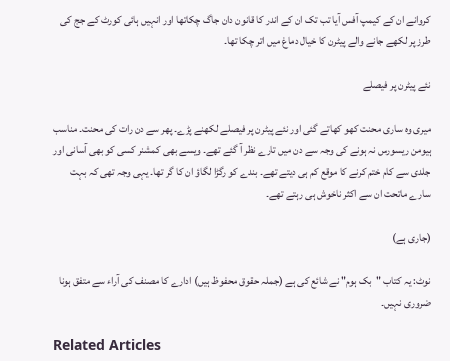کروانے ان کے کیمپ آفس آیا تب تک ان کے اندر کا قانون دان جاگ چکاتھا اور انہیں ہائی کورٹ کے جج کی طرز پر لکھے جانے والے پیٹرن کا خیال دماغ میں اتر چکا تھا۔

نئے پیٹرن پر فیصلے

میری وہ ساری محنت کھو کھاتے گئی اور نئے پیٹرن پر فیصلے لکھنے پڑے۔ پھر سے دن رات کی محنت۔ مناسب ہیومن ریسورس نہ ہونے کی وجہ سے دن میں تارے نظر آ گئے تھے۔ ویسے بھی کمشنر کسی کو بھی آسانی اور جلدی سے کام ختم کرنے کا موقع کم ہی دیتے تھے۔ بندے کو رگڑا لگاؤ ان کا گر تھا۔ یہی وجہ تھی کہ بہت سارے ماتحت ان سے اکثر ناخوش ہی رہتے تھے۔

(جاری ہے)

نوٹ: یہ کتاب "بک ہوم" نے شائع کی ہے (جملہ حقوق محفوظ ہیں) ادارے کا مصنف کی آراء سے متفق ہونا ضروری نہیں۔

Related Articles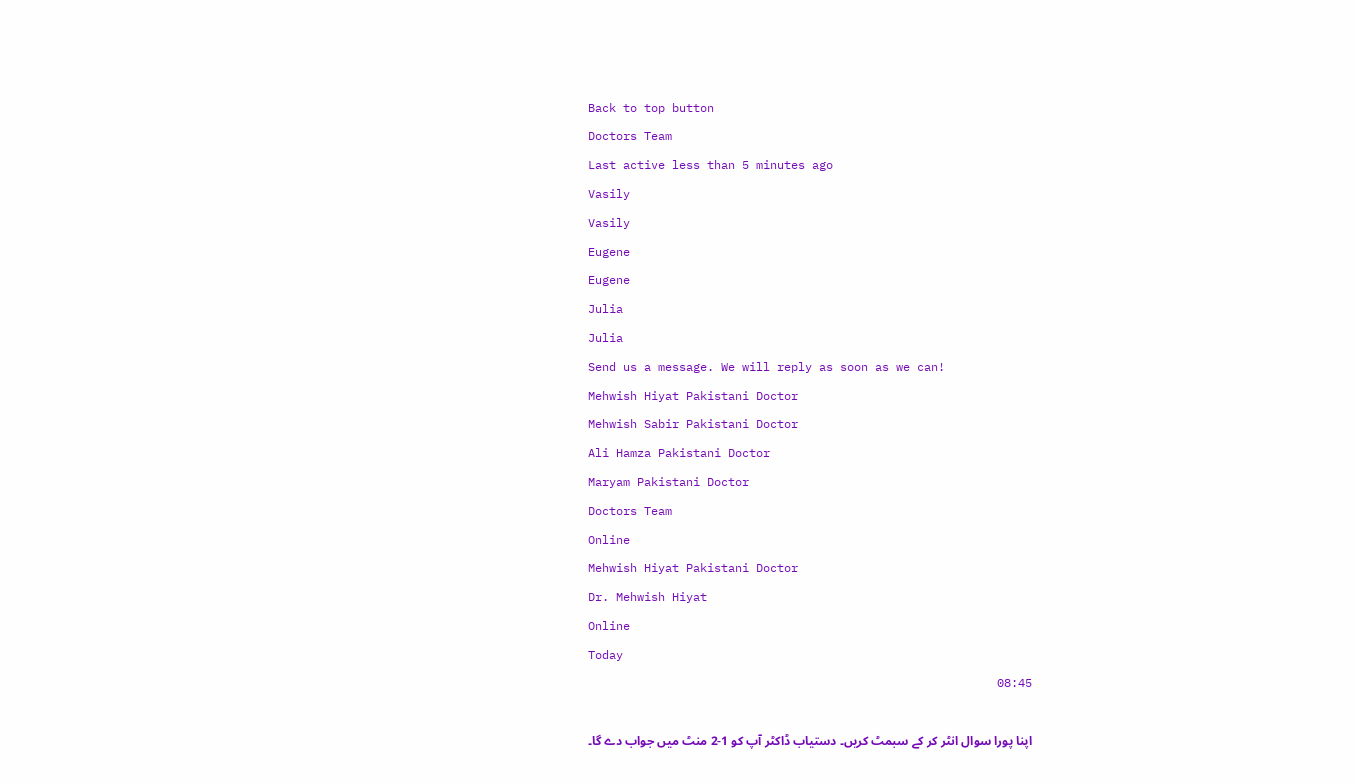Back to top button
Doctors Team
Last active less than 5 minutes ago
Vasily
Vasily
Eugene
Eugene
Julia
Julia
Send us a message. We will reply as soon as we can!
Mehwish Hiyat Pakistani Doctor
Mehwish Sabir Pakistani Doctor
Ali Hamza Pakistani Doctor
Maryam Pakistani Doctor
Doctors Team
Online
Mehwish Hiyat Pakistani Doctor
Dr. Mehwish Hiyat
Online
Today
08:45

اپنا پورا سوال انٹر کر کے سبمٹ کریں۔ دستیاب ڈاکٹر آپ کو 1-2 منٹ میں جواب دے گا۔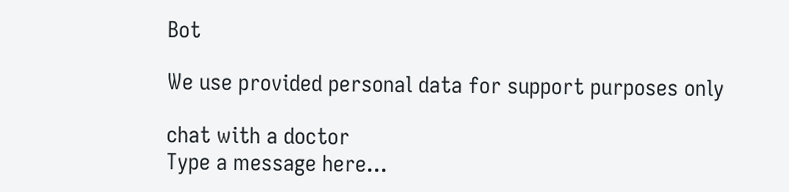Bot

We use provided personal data for support purposes only

chat with a doctor
Type a message here...